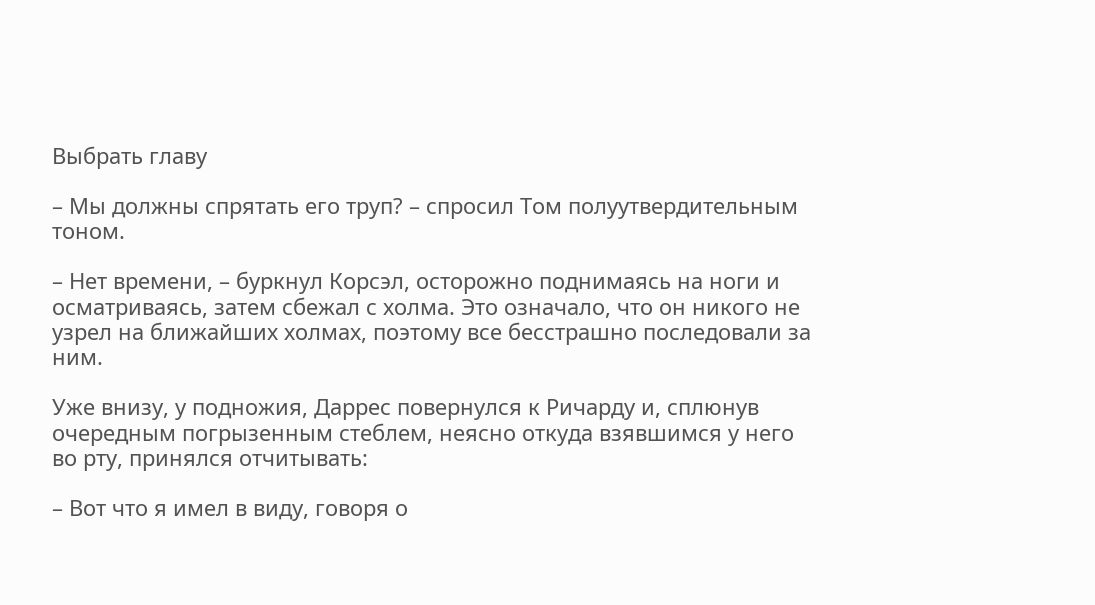Выбрать главу

– Мы должны спрятать его труп? – спросил Том полуутвердительным тоном.

– Нет времени, – буркнул Корсэл, осторожно поднимаясь на ноги и осматриваясь, затем сбежал с холма. Это означало, что он никого не узрел на ближайших холмах, поэтому все бесстрашно последовали за ним.

Уже внизу, у подножия, Даррес повернулся к Ричарду и, сплюнув очередным погрызенным стеблем, неясно откуда взявшимся у него во рту, принялся отчитывать:

– Вот что я имел в виду, говоря о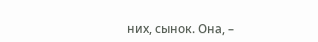них, сынок. Она, –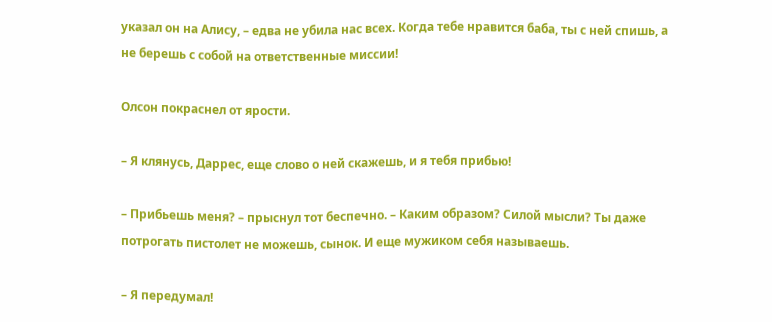указал он на Алису, – едва не убила нас всех. Когда тебе нравится баба, ты с ней спишь, а не берешь с собой на ответственные миссии!

Олсон покраснел от ярости.

– Я клянусь, Даррес, еще слово о ней скажешь, и я тебя прибью!

– Прибьешь меня? – прыснул тот беспечно. – Каким образом? Силой мысли? Ты даже потрогать пистолет не можешь, сынок. И еще мужиком себя называешь.

– Я передумал!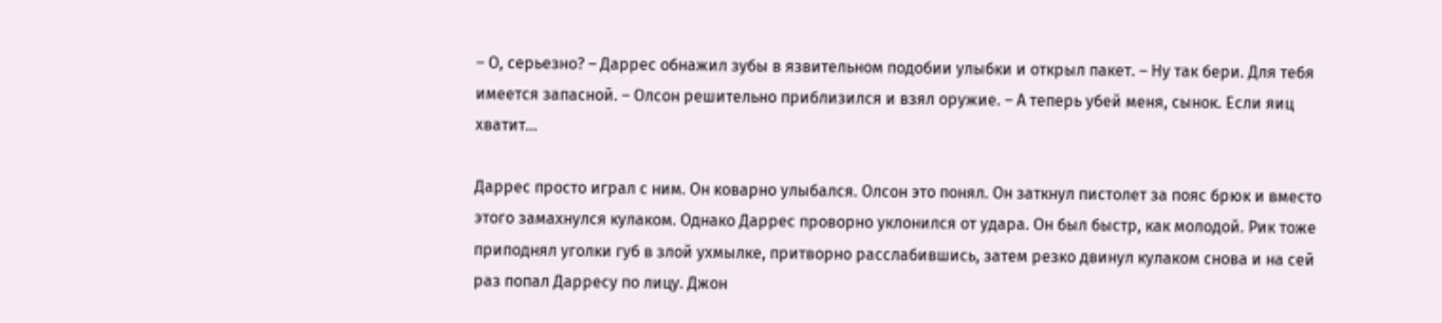– О, серьезно? – Даррес обнажил зубы в язвительном подобии улыбки и открыл пакет. – Ну так бери. Для тебя имеется запасной. – Олсон решительно приблизился и взял оружие. – А теперь убей меня, сынок. Если яиц хватит…

Даррес просто играл с ним. Он коварно улыбался. Олсон это понял. Он заткнул пистолет за пояс брюк и вместо этого замахнулся кулаком. Однако Даррес проворно уклонился от удара. Он был быстр, как молодой. Рик тоже приподнял уголки губ в злой ухмылке, притворно расслабившись, затем резко двинул кулаком снова и на сей раз попал Дарресу по лицу. Джон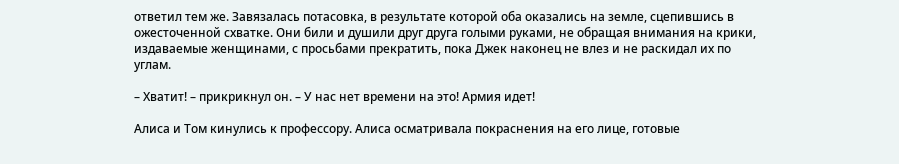ответил тем же. Завязалась потасовка, в результате которой оба оказались на земле, сцепившись в ожесточенной схватке. Они били и душили друг друга голыми руками, не обращая внимания на крики, издаваемые женщинами, с просьбами прекратить, пока Джек наконец не влез и не раскидал их по углам.

– Хватит! – прикрикнул он. – У нас нет времени на это! Армия идет!

Алиса и Том кинулись к профессору. Алиса осматривала покраснения на его лице, готовые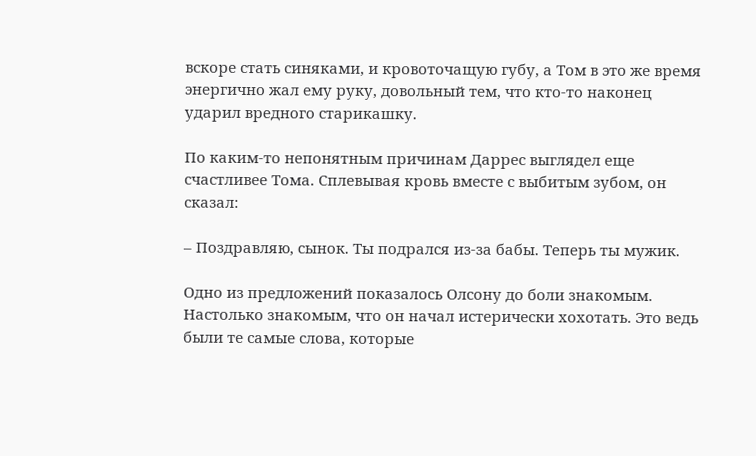вскоре стать синяками, и кровоточащую губу, а Том в это же время энергично жал ему руку, довольный тем, что кто-то наконец ударил вредного старикашку.

По каким-то непонятным причинам Даррес выглядел еще счастливее Тома. Сплевывая кровь вместе с выбитым зубом, он сказал:

– Поздравляю, сынок. Ты подрался из-за бабы. Теперь ты мужик.

Одно из предложений показалось Олсону до боли знакомым. Настолько знакомым, что он начал истерически хохотать. Это ведь были те самые слова, которые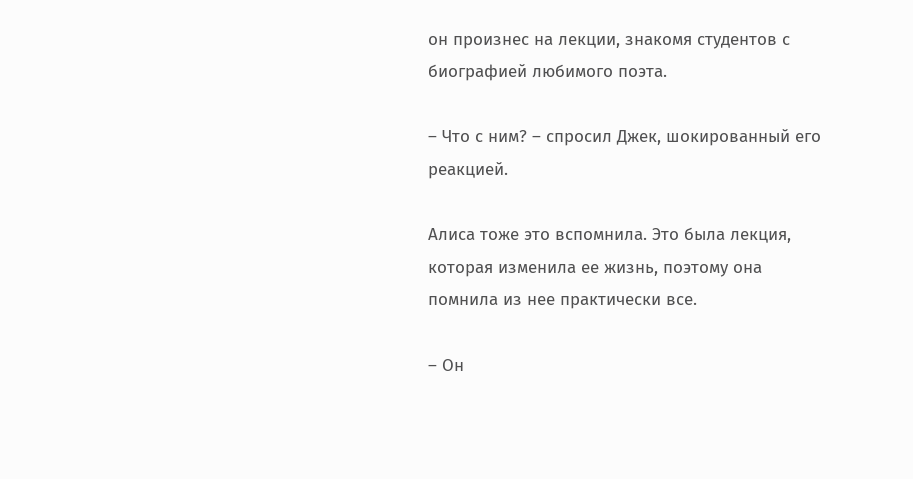он произнес на лекции, знакомя студентов с биографией любимого поэта.

– Что с ним? – спросил Джек, шокированный его реакцией.

Алиса тоже это вспомнила. Это была лекция, которая изменила ее жизнь, поэтому она помнила из нее практически все.

– Он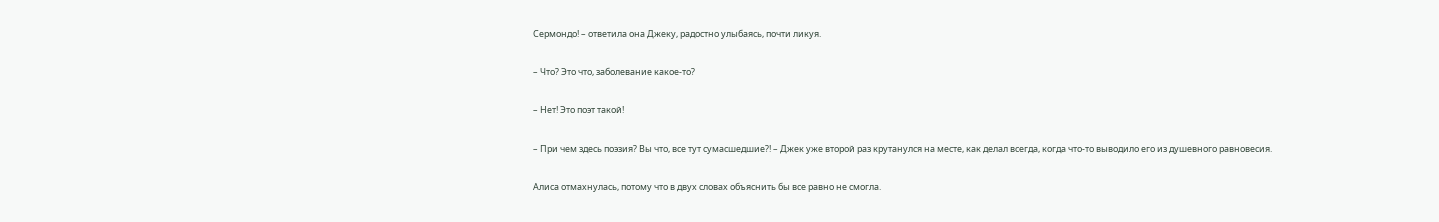Сермондо! – ответила она Джеку, радостно улыбаясь, почти ликуя.

– Что? Это что, заболевание какое-то?

– Нет! Это поэт такой!

– При чем здесь поэзия? Вы что, все тут сумасшедшие?! – Джек уже второй раз крутанулся на месте, как делал всегда, когда что-то выводило его из душевного равновесия.

Алиса отмахнулась, потому что в двух словах объяснить бы все равно не смогла.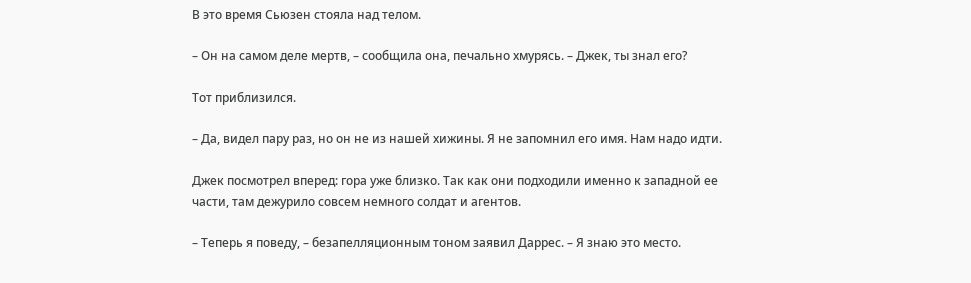В это время Сьюзен стояла над телом.

– Он на самом деле мертв, – сообщила она, печально хмурясь. – Джек, ты знал его?

Тот приблизился.

– Да, видел пару раз, но он не из нашей хижины. Я не запомнил его имя. Нам надо идти.

Джек посмотрел вперед: гора уже близко. Так как они подходили именно к западной ее части, там дежурило совсем немного солдат и агентов.

– Теперь я поведу, – безапелляционным тоном заявил Даррес. – Я знаю это место.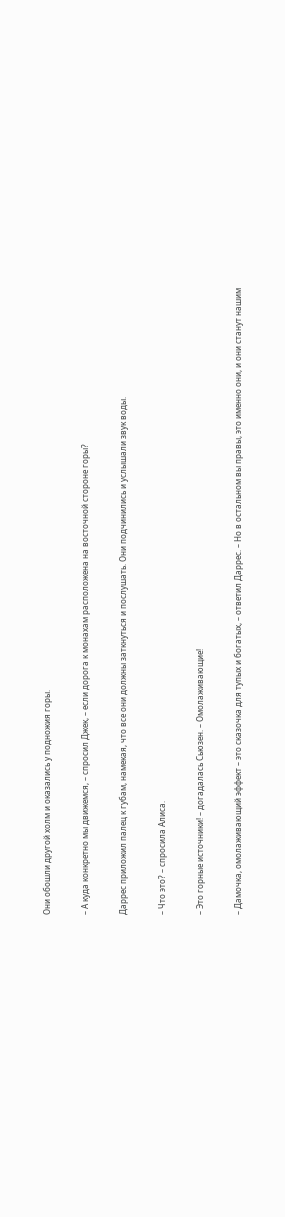Они обошли другой холм и оказались у подножия горы.

– А куда конкретно мы движемся, – спросил Джек, – если дорога к монахам расположена на восточной стороне горы?

Даррес приложил палец к губам, намекая, что все они должны заткнуться и послушать. Они подчинились и услышали звук воды.

– Что это? – спросила Алиса.

– Это горные источники! – догадалась Сьюзен. – Омолаживающие!

– Дамочка, омолаживающий эффект – это сказочка для тупых и богатых, – ответил Даррес. – Но в остальном вы правы, это именно они, и они станут нашим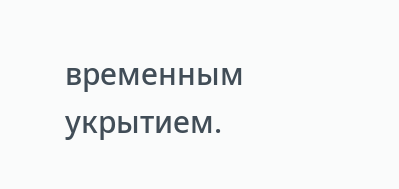временным укрытием.